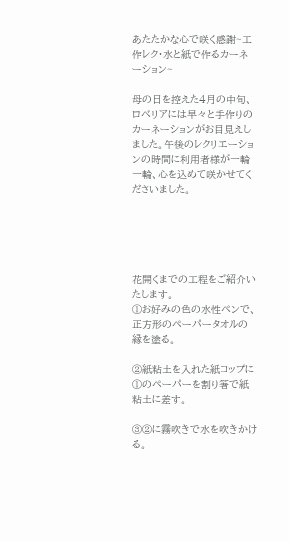あたたかな心で咲く感謝~工作レク・水と紙で作るカーネーション~

母の日を控えた4月の中旬、ロベリアには早々と手作りのカーネーションがお目見えしました。午後のレクリエーションの時間に利用者様が一輪一輪、心を込めて咲かせてくださいました。





花開くまでの工程をご紹介いたします。
①お好みの色の水性ペンで、正方形のペーパータオルの縁を塗る。

②紙粘土を入れた紙コップに①のペーパーを割り箸で紙粘土に差す。

③②に霧吹きで水を吹きかける。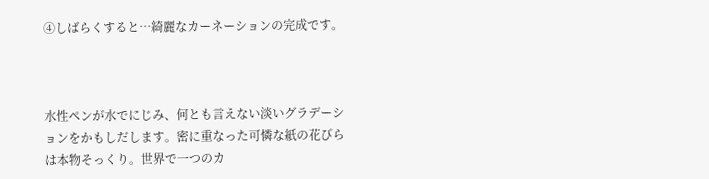④しばらくすると…綺麗なカーネーションの完成です。



水性ペンが水でにじみ、何とも言えない淡いグラデーションをかもしだします。密に重なった可憐な紙の花びらは本物そっくり。世界で一つのカ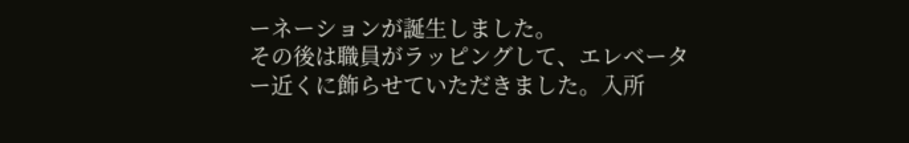ーネーションが誕生しました。
その後は職員がラッピングして、エレベーター近くに飾らせていただきました。入所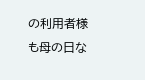の利用者様も母の日な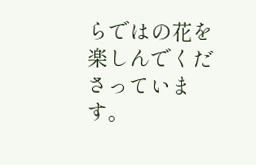らではの花を楽しんでくださっています。